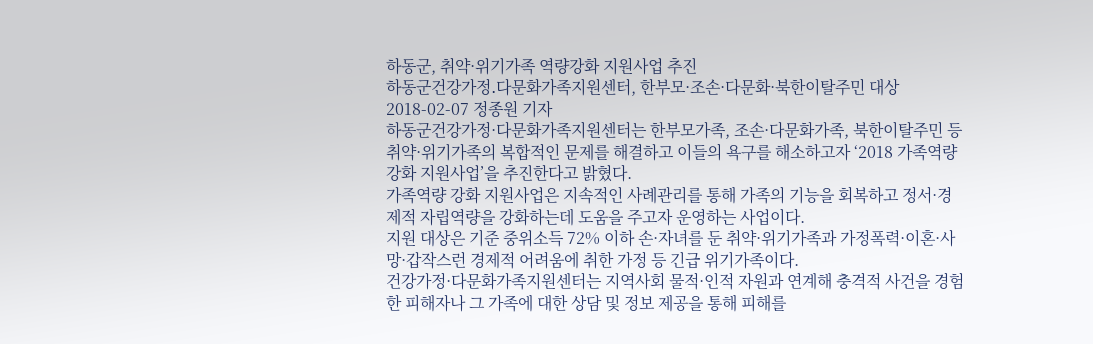하동군, 취약·위기가족 역량강화 지원사업 추진
하동군건강가정․다문화가족지원센터, 한부모·조손·다문화·북한이탈주민 대상
2018-02-07 정종원 기자
하동군건강가정·다문화가족지원센터는 한부모가족, 조손·다문화가족, 북한이탈주민 등 취약·위기가족의 복합적인 문제를 해결하고 이들의 욕구를 해소하고자 ‘2018 가족역량 강화 지원사업’을 추진한다고 밝혔다.
가족역량 강화 지원사업은 지속적인 사례관리를 통해 가족의 기능을 회복하고 정서·경제적 자립역량을 강화하는데 도움을 주고자 운영하는 사업이다.
지원 대상은 기준 중위소득 72% 이하 손·자녀를 둔 취약·위기가족과 가정폭력·이혼·사망·갑작스런 경제적 어려움에 취한 가정 등 긴급 위기가족이다.
건강가정·다문화가족지원센터는 지역사회 물적·인적 자원과 연계해 충격적 사건을 경험한 피해자나 그 가족에 대한 상담 및 정보 제공을 통해 피해를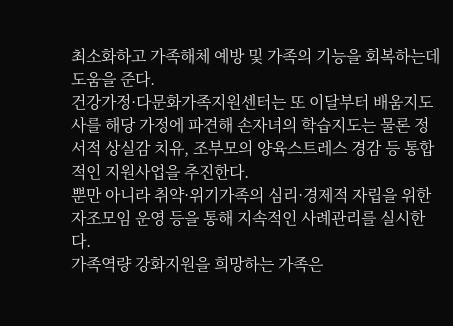최소화하고 가족해체 예방 및 가족의 기능을 회복하는데 도움을 준다.
건강가정·다문화가족지원센터는 또 이달부터 배움지도사를 해당 가정에 파견해 손자녀의 학습지도는 물론 정서적 상실감 치유, 조부모의 양육스트레스 경감 등 통합적인 지원사업을 추진한다.
뿐만 아니라 취약·위기가족의 심리·경제적 자립을 위한 자조모임 운영 등을 통해 지속적인 사례관리를 실시한다.
가족역량 강화지원을 희망하는 가족은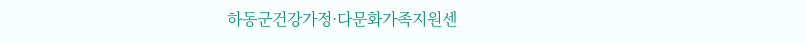하동군건강가정·다문화가족지원센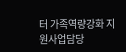터 가족역량강화 지원사업담당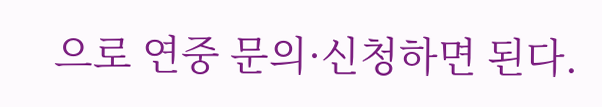으로 연중 문의·신청하면 된다.